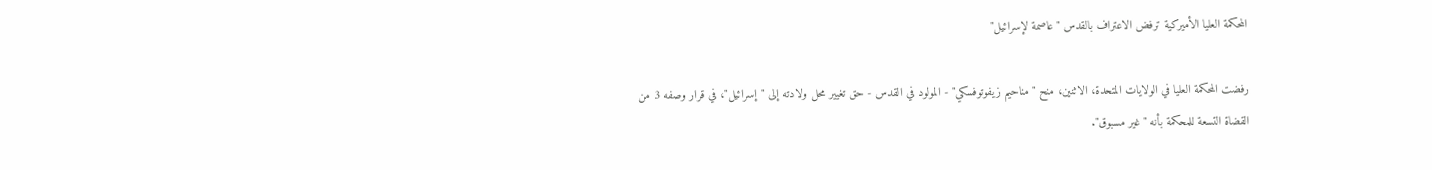المحكمة العليا الأميركية ترفض الاعتراف بالقدس "عاصمة لإسرائيل"

رفضت المحكمة العليا في الولايات المتحدة، الاثنين، منح "مناحيم زيفوتوفسكي" - المولود في القدس - حق تغيير محل ولادته إلى "إسرائيل"، في قرار وصفه 3 من القضاة التسعة للمحكمة بأنه "غير مسبوق".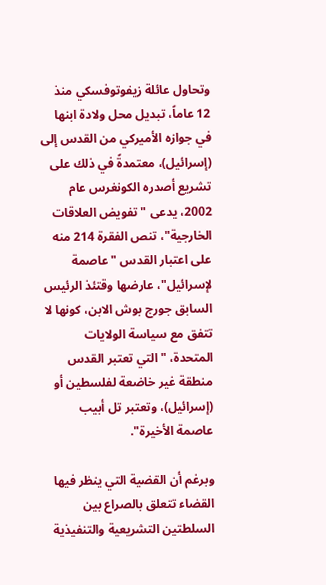وتحاول عائلة زيفوتوفسكي منذ 12 عاماً، تبديل محل ولادة ابنها في جوازه الأميركي من القدس إلى (إسرائيل)، معتمدةً في ذلك على تشريع أصدره الكونغرس عام 2002، يدعى "تفويض العلاقات الخارجية"، تنص الفقرة 214 منه على اعتبار القدس "عاصمة لإسرائيل"، عارضها وقتئذ الرئيس السابق جورج بوش الابن، كونها لا تتفق مع سياسة الولايات المتحدة، "التي تعتبر القدس منطقة غير خاضعة لفلسطين أو (إسرائيل)، وتعتبر تل أبيب عاصمة الأخيرة".

وبرغم أن القضية التي ينظر فيها القضاء تتعلق بالصراع بين السلطتين التشريعية والتنفيذية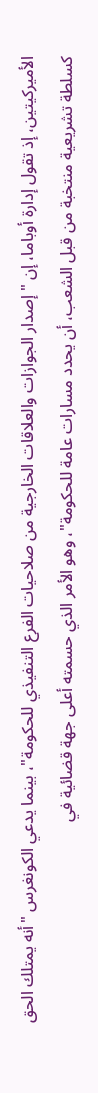الأميركيتين، إذ تقول إدارة أوباما، إن "إصدار الجوازات والعلاقات الخارجية من صلاحيات الفرع التنفيذي للحكومة"، بينما يدعي الكونغرس "أنه يمتلك الحق كسلطة تشريعية منتخبة من قبل الشعب، أن يحدد مسارات عامة للحكومة"، وهو الأمر الذي حسمته أعلى جهة قضائية في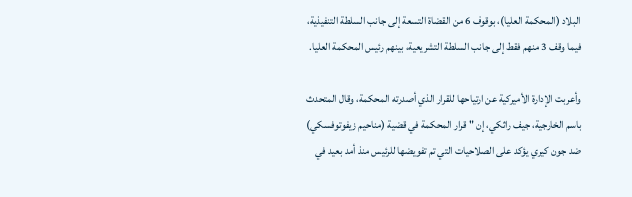البلاد (المحكمة العليا)، بوقوف 6 من القضاة التسعة إلى جانب السلطة التنفيذية، فيما وقف 3 منهم فقط إلى جانب السلطة التشريعية، بينهم رئيس المحكمة العليا.

وأعربت الإدارة الأميركية عن ارتياحها للقرار الذي أصدرته المحكمة، وقال المتحدث باسم الخارجية، جيف راثكي، إن "قرار المحكمة في قضية (مناحيم زيفوتوفسكي) ضد جون كيري يؤكد على الصلاحيات التي تم تفويضها للرئيس منذ أمد بعيد في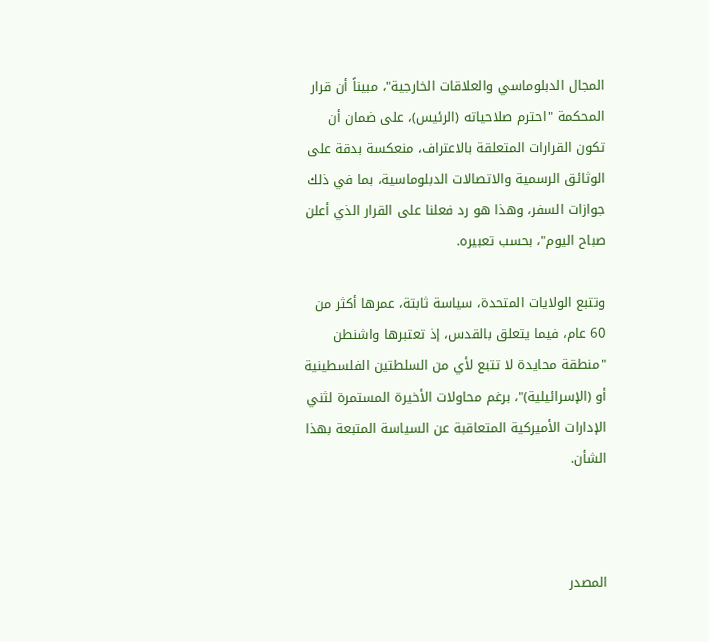المجال الدبلوماسي والعلاقات الخارجية"، مبيناً أن قرار المحكمة "احترم صلاحياته (الرئيس)، على ضمان أن تكون القرارات المتعلقة بالاعتراف، منعكسة بدقة على الوثائق الرسمية والاتصالات الدبلوماسية، بما في ذلك جوازات السفر، وهذا هو رد فعلنا على القرار الذي أعلن صباح اليوم"، بحسب تعبيره.

وتتبع الولايات المتحدة، سياسة ثابتة، عمرها أكثر من 60 عام، فيما يتعلق بالقدس، إذ تعتبرها واشنطن "منطقة محايدة لا تتبع لأي من السلطتين الفلسطينية أو (الإسرائيلية)"، برغم محاولات الأخيرة المستمرة لثني الإدارات الأميركية المتعاقبة عن السياسة المتبعة بهذا الشأن.



المصدر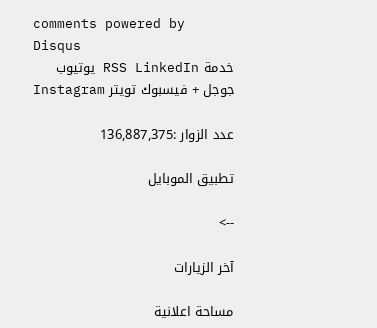comments powered by Disqus
خدمة RSS LinkedIn يوتيوب جوجل + فيسبوك تويتر Instagram

عدد الزوار :136,887,375

تطبيق الموبايل

-->

آخر الزيارات

مساحة اعلانية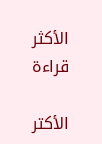الأكثر قراءة

الأكتر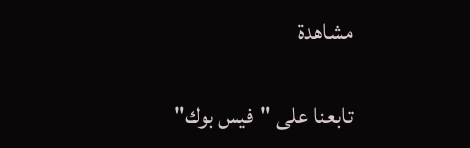مشاهدة

تابعنا على "فيس بوك"